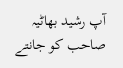آپ رشید بھاٹیہ صاحب کو جانتے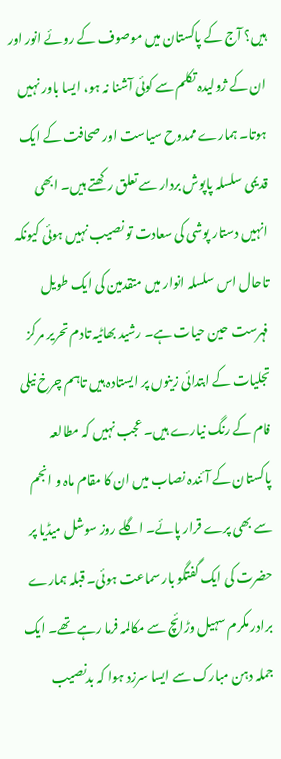ہیں؟ آج کے پاکستان میں موصوف کے روئے انور اور ان کے ژولیدہ تکلم سے کوئی آشنا نہ ہو، ایسا باور نہیں ہوتا۔ ہمارے ممدوح سیاست اور صحافت کے ایک قدیمی سلسلہ پاپوش بردار سے تعلق رکھتے ہیں۔ ابھی انہیں دستار پوشی کی سعادت تو نصیب نہیں ہوئی کیونکہ تاحال اس سلسلہ انوار میں متقدمین کی ایک طویل فہرست حین حیات ہے۔ رشید بھاٹیہ تادم تحریر مرکز تجلیات کے ابتدائی زینوں پر ایستادہ ہیں تاہم چرخ نیلی فام کے رنگ نیارے ہیں۔ عجب نہیں کہ مطالعہ پاکستان کے آئندہ نصاب میں ان کا مقام ماہ و انجم سے بھی پرے قرار پائے۔ اگلے روز سوشل میڈیا پر حضرت کی ایک گفتگو بار سماعت ہوئی۔ قبلہ ہمارے برادر مکرم سہیل وڑائچ سے مکالمہ فرما رہے تھے۔ ایک جملہ دہن مبارک سے ایسا سرزد ہوا کہ بدنصیب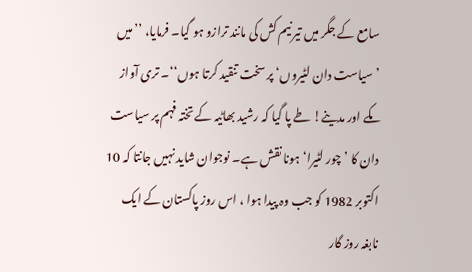سامع کے جگر میں تیر نیم کش کی مانند ترازو ہو گیا۔ فرمایا، ’’میں ’سیاست دان لٹیروں‘ پر سخت تنقید کرتا ہوں‘‘۔ تری آواز مکے اور مدینے! طے پا گیا کہ رشید بھاٹیہ کے تختہ فہم پر سیاست دان کا ’چور لٹیرا‘ ہونا نقش ہے۔ نوجوان شاید نہیں جانتا کہ 10 اکتوبر 1982 کو جب وہ پیدا ہوا ، اس روز پاکستان کے ایک نابغہ روز گار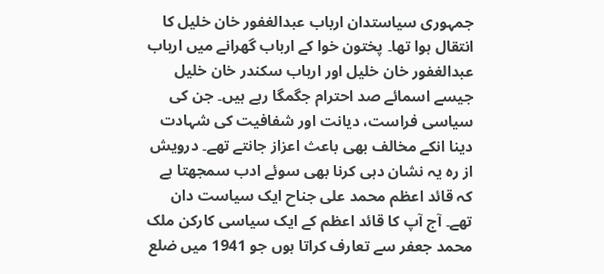جمہوری سیاستدان ارباب عبدالغفور خان خلیل کا انتقال ہوا تھا۔ پختون خوا کے ارباب گھرانے میں ارباب عبدالغفور خان خلیل اور ارباب سکندر خان خلیل جیسے اسمائے صد احترام جگمگا رہے ہیں۔ جن کی سیاسی فراست، دیانت اور شفافیت کی شہادت دینا انکے مخالف بھی باعث اعزاز جانتے تھے۔ درویش از رہ یہ نشان دہی کرنا بھی سوئے ادب سمجھتا ہے کہ قائد اعظم محمد علی جناح ایک سیاست دان تھے۔ آج آپ کا قائد اعظم کے ایک سیاسی کارکن ملک محمد جعفر سے تعارف کراتا ہوں جو 1941 میں ضلع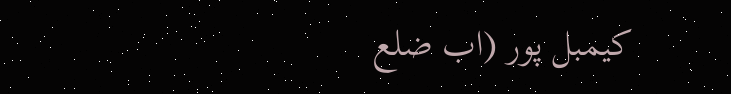کیمبل پور (اب ضلع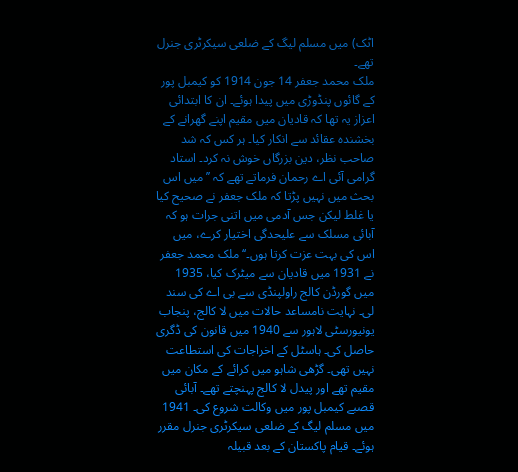اٹک) میں مسلم لیگ کے ضلعی سیکرٹری جنرل تھے۔
ملک محمد جعفر 14 جون 1914 کو کیمبل پور کے گائوں پنڈوڑی میں پیدا ہوئے۔ ان کا ابتدائی اعزاز یہ تھا کہ قادیان میں مقیم اپنے گھرانے کے بخشندہ عقائد سے انکار کیا۔ ہر کس کہ شد صاحب نظر، دین بزرگاں خوش نہ کرد۔ استاد گرامی آئی اے رحمان فرماتے تھے کہ ’’میں اس بحث میں نہیں پڑتا کہ ملک جعفر نے صحیح کیا یا غلط لیکن جس آدمی میں اتنی جرات ہو کہ آبائی مسلک سے علیحدگی اختیار کرے، میں اس کی بہت عزت کرتا ہوں۔‘‘ ملک محمد جعفر نے 1931 میں قادیان سے میٹرک کیا، 1935 میں گورڈن کالج راولپنڈی سے بی اے کی سند لی۔ نہایت نامساعد حالات میں لا کالج، پنجاب یونیورسٹی لاہور سے 1940 میں قانون کی ڈگری حاصل کی۔ ہاسٹل کے اخراجات کی استطاعت نہیں تھی۔ گڑھی شاہو میں کرائے کے مکان میں مقیم تھے اور پیدل لا کالج پہنچتے تھے۔ آبائی قصبے کیمبل پور میں وکالت شروع کی۔ 1941 میں مسلم لیگ کے ضلعی سیکرٹری جنرل مقرر ہوئے۔ قیام پاکستان کے بعد قبیلہ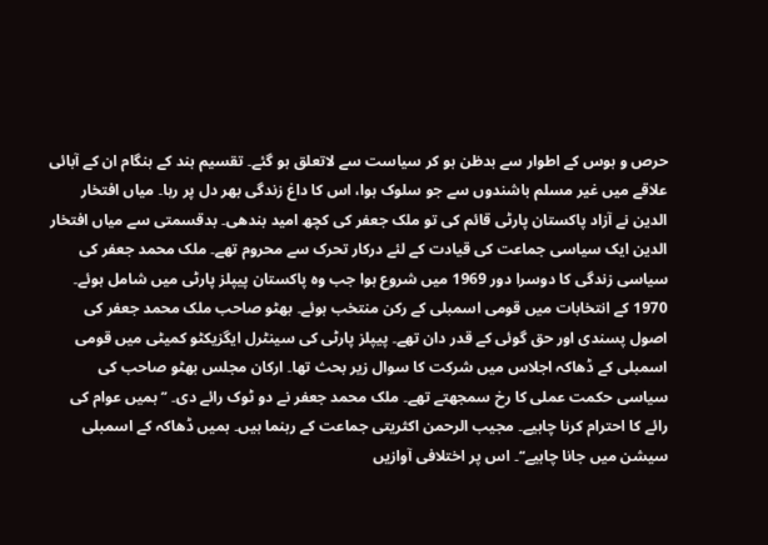حرص و ہوس کے اطوار سے بدظن ہو کر سیاست سے لاتعلق ہو گئے۔ تقسیم ہند کے ہنگام ان کے آبائی علاقے میں غیر مسلم باشندوں سے جو سلوک ہوا، اس کا داغ زندگی بھر دل پر رہا۔ میاں افتخار الدین نے آزاد پاکستان پارٹی قائم کی تو ملک جعفر کی کچھ امید بندھی۔ بدقسمتی سے میاں افتخار الدین ایک سیاسی جماعت کی قیادت کے لئے درکار تحرک سے محروم تھے۔ ملک محمد جعفر کی سیاسی زندگی کا دوسرا دور 1969 میں شروع ہوا جب وہ پاکستان پیپلز پارٹی میں شامل ہوئے۔ 1970 کے انتخابات میں قومی اسمبلی کے رکن منتخب ہوئے۔ بھٹو صاحب ملک محمد جعفر کی اصول پسندی اور حق گوئی کے قدر دان تھے۔ پیپلز پارٹی کی سینٹرل ایگزیکٹو کمیٹی میں قومی اسمبلی کے ڈھاکہ اجلاس میں شرکت کا سوال زیر بحث تھا۔ ارکان مجلس بھٹو صاحب کی سیاسی حکمت عملی کا رخ سمجھتے تھے۔ ملک محمد جعفر نے دو ٹوک رائے دی۔ ’’ہمیں عوام کی رائے کا احترام کرنا چاہیے۔ مجیب الرحمن اکثریتی جماعت کے رہنما ہیں۔ ہمیں ڈھاکہ کے اسمبلی سیشن میں جانا چاہیے‘‘۔ اس پر اختلافی آوازیں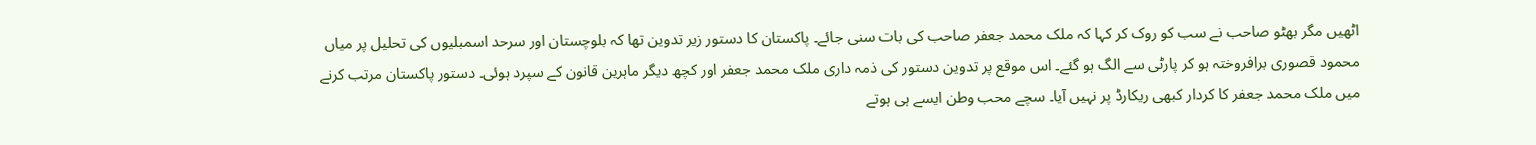اٹھیں مگر بھٹو صاحب نے سب کو روک کر کہا کہ ملک محمد جعفر صاحب کی بات سنی جائے۔ پاکستان کا دستور زیر تدوین تھا کہ بلوچستان اور سرحد اسمبلیوں کی تحلیل پر میاں محمود قصوری برافروختہ ہو کر پارٹی سے الگ ہو گئے۔ اس موقع پر تدوین دستور کی ذمہ داری ملک محمد جعفر اور کچھ دیگر ماہرین قانون کے سپرد ہوئی۔ دستور پاکستان مرتب کرنے میں ملک محمد جعفر کا کردار کبھی ریکارڈ پر نہیں آیا۔ سچے محب وطن ایسے ہی ہوتے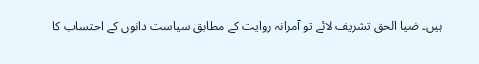ہیں۔ ضیا الحق تشریف لائے تو آمرانہ روایت کے مطابق سیاست دانوں کے احتساب کا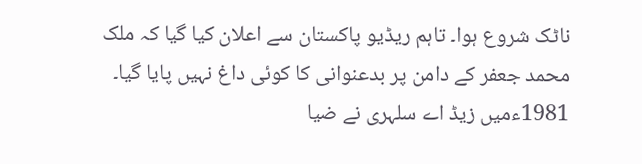ناٹک شروع ہوا۔ تاہم ریڈیو پاکستان سے اعلان کیا گیا کہ ملک محمد جعفر کے دامن پر بدعنوانی کا کوئی داغ نہیں پایا گیا۔ 1981ءمیں زیڈ اے سلہری نے ضیا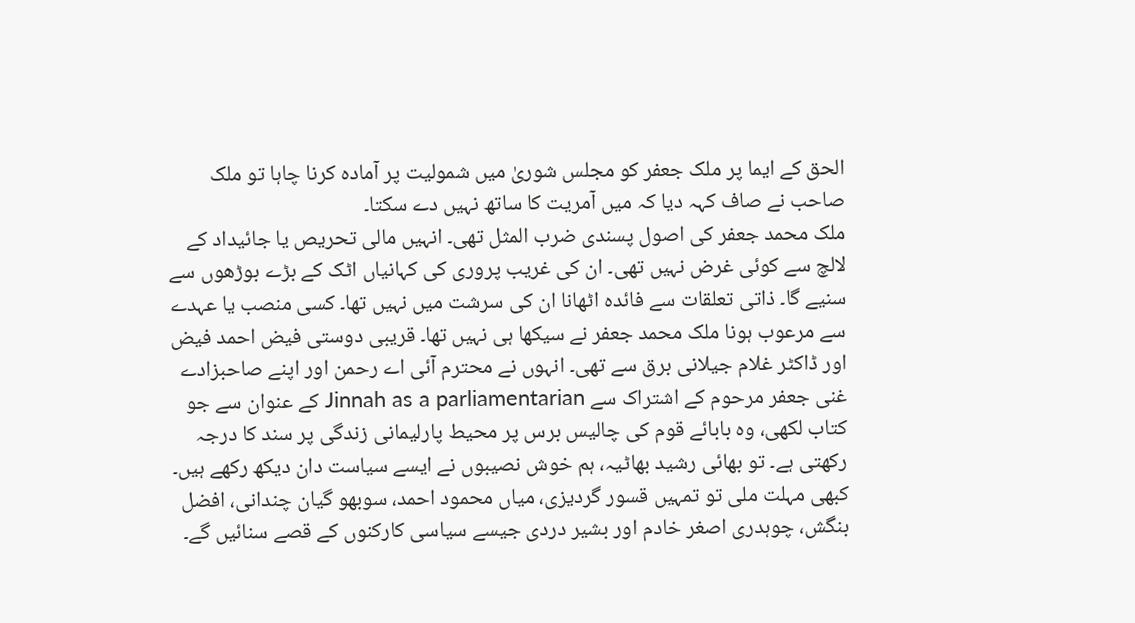الحق کے ایما پر ملک جعفر کو مجلس شوریٰ میں شمولیت پر آمادہ کرنا چاہا تو ملک صاحب نے صاف کہہ دیا کہ میں آمریت کا ساتھ نہیں دے سکتا۔
ملک محمد جعفر کی اصول پسندی ضرب المثل تھی۔ انہیں مالی تحریص یا جائیداد کے لالچ سے کوئی غرض نہیں تھی۔ ان کی غریب پروری کی کہانیاں اٹک کے بڑے بوڑھوں سے سنیے گا۔ ذاتی تعلقات سے فائدہ اٹھانا ان کی سرشت میں نہیں تھا۔ کسی منصب یا عہدے سے مرعوب ہونا ملک محمد جعفر نے سیکھا ہی نہیں تھا۔ قریبی دوستی فیض احمد فیض اور ڈاکٹر غلام جیلانی برق سے تھی۔ انہوں نے محترم آئی اے رحمن اور اپنے صاحبزادے غنی جعفر مرحوم کے اشتراک سے Jinnah as a parliamentarian کے عنوان سے جو کتاب لکھی، وہ بابائے قوم کی چالیس برس پر محیط پارلیمانی زندگی پر سند کا درجہ رکھتی ہے۔ تو بھائی رشید بھاٹیہ، ہم خوش نصیبوں نے ایسے سیاست دان دیکھ رکھے ہیں۔ کبھی مہلت ملی تو تمہیں قسور گردیزی، میاں محمود احمد، سوبھو گیان چندانی، افضل بنگش، چوہدری اصغر خادم اور بشیر دردی جیسے سیاسی کارکنوں کے قصے سنائیں گے۔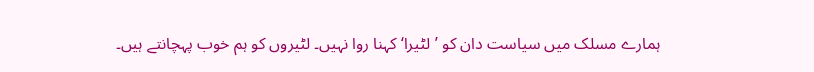ہمارے مسلک میں سیاست دان کو ’لٹیرا‘ کہنا روا نہیں۔ لٹیروں کو ہم خوب پہچانتے ہیں۔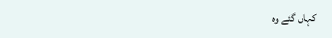کہاں گئے وہ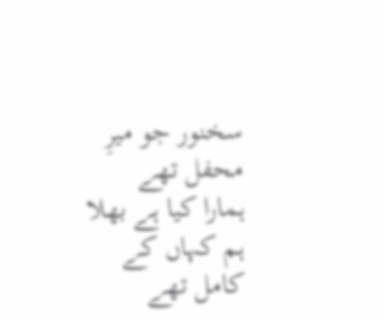سخنور جو میرِ محفل تھے
ہمارا کیا ہے بھلا ہم کہاں کے کامل تھے